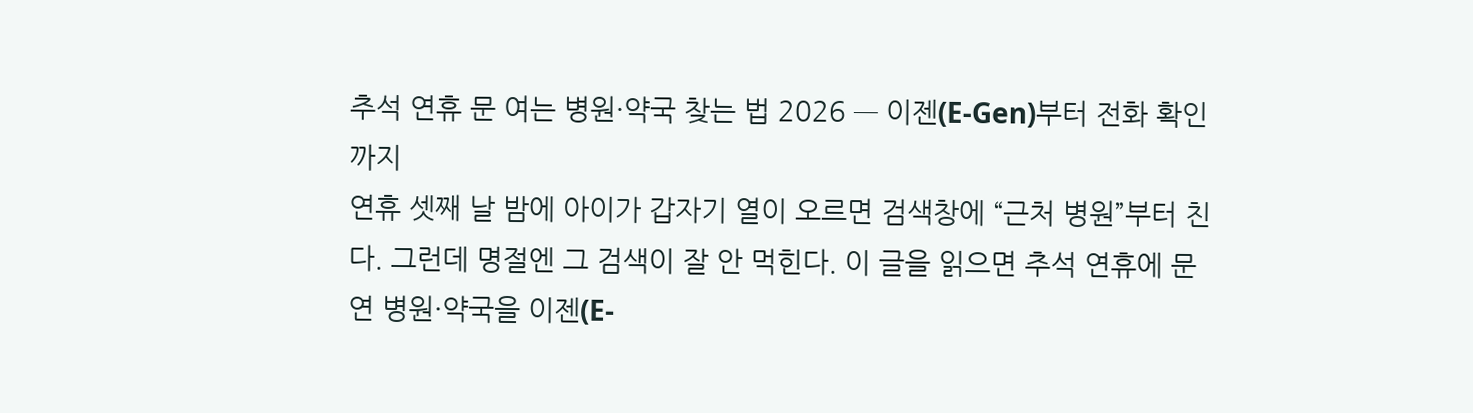추석 연휴 문 여는 병원·약국 찾는 법 2026 — 이젠(E-Gen)부터 전화 확인까지
연휴 셋째 날 밤에 아이가 갑자기 열이 오르면 검색창에 “근처 병원”부터 친다. 그런데 명절엔 그 검색이 잘 안 먹힌다. 이 글을 읽으면 추석 연휴에 문 연 병원·약국을 이젠(E-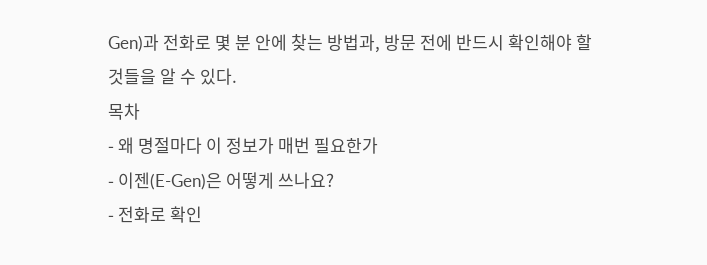Gen)과 전화로 몇 분 안에 찾는 방법과, 방문 전에 반드시 확인해야 할 것들을 알 수 있다.
목차
- 왜 명절마다 이 정보가 매번 필요한가
- 이젠(E-Gen)은 어떻게 쓰나요?
- 전화로 확인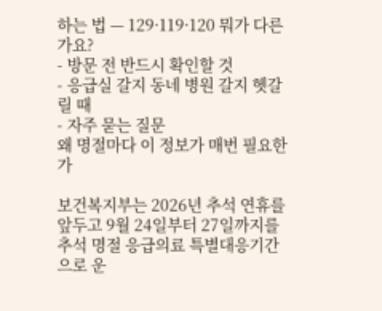하는 법 — 129·119·120 뭐가 다른가요?
- 방문 전 반드시 확인할 것
- 응급실 갈지 동네 병원 갈지 헷갈릴 때
- 자주 묻는 질문
왜 명절마다 이 정보가 매번 필요한가

보건복지부는 2026년 추석 연휴를 앞두고 9월 24일부터 27일까지를 추석 명절 응급의료 특별대응기간으로 운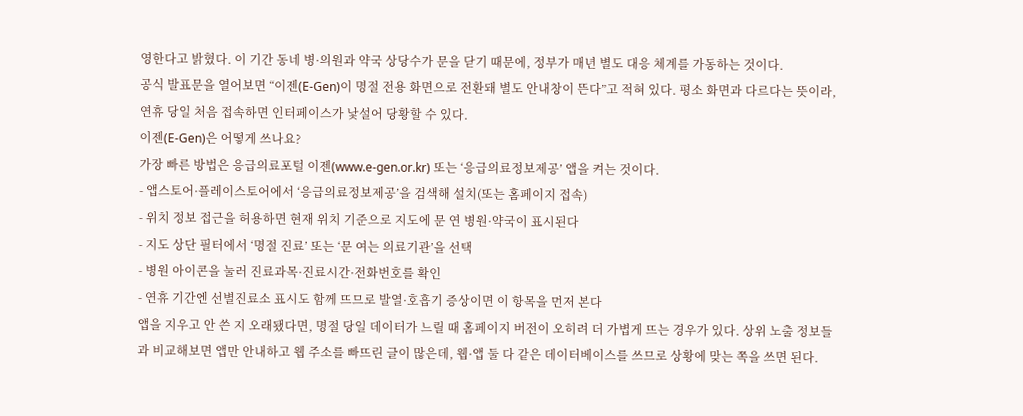영한다고 밝혔다. 이 기간 동네 병·의원과 약국 상당수가 문을 닫기 때문에, 정부가 매년 별도 대응 체계를 가동하는 것이다.
공식 발표문을 열어보면 “이젠(E-Gen)이 명절 전용 화면으로 전환돼 별도 안내창이 뜬다”고 적혀 있다. 평소 화면과 다르다는 뜻이라, 연휴 당일 처음 접속하면 인터페이스가 낯설어 당황할 수 있다.
이젠(E-Gen)은 어떻게 쓰나요?
가장 빠른 방법은 응급의료포털 이젠(www.e-gen.or.kr) 또는 ‘응급의료정보제공’ 앱을 켜는 것이다.
- 앱스토어·플레이스토어에서 ‘응급의료정보제공’을 검색해 설치(또는 홈페이지 접속)
- 위치 정보 접근을 허용하면 현재 위치 기준으로 지도에 문 연 병원·약국이 표시된다
- 지도 상단 필터에서 ‘명절 진료’ 또는 ‘문 여는 의료기관’을 선택
- 병원 아이콘을 눌러 진료과목·진료시간·전화번호를 확인
- 연휴 기간엔 선별진료소 표시도 함께 뜨므로 발열·호흡기 증상이면 이 항목을 먼저 본다
앱을 지우고 안 쓴 지 오래됐다면, 명절 당일 데이터가 느릴 때 홈페이지 버전이 오히려 더 가볍게 뜨는 경우가 있다. 상위 노출 정보들과 비교해보면 앱만 안내하고 웹 주소를 빠뜨린 글이 많은데, 웹·앱 둘 다 같은 데이터베이스를 쓰므로 상황에 맞는 쪽을 쓰면 된다.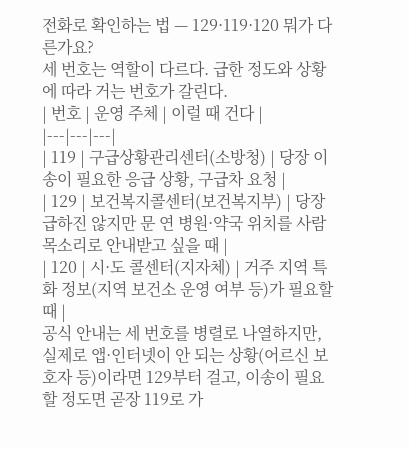전화로 확인하는 법 — 129·119·120 뭐가 다른가요?
세 번호는 역할이 다르다. 급한 정도와 상황에 따라 거는 번호가 갈린다.
| 번호 | 운영 주체 | 이럴 때 건다 |
|---|---|---|
| 119 | 구급상황관리센터(소방청) | 당장 이송이 필요한 응급 상황, 구급차 요청 |
| 129 | 보건복지콜센터(보건복지부) | 당장 급하진 않지만 문 연 병원·약국 위치를 사람 목소리로 안내받고 싶을 때 |
| 120 | 시·도 콜센터(지자체) | 거주 지역 특화 정보(지역 보건소 운영 여부 등)가 필요할 때 |
공식 안내는 세 번호를 병렬로 나열하지만, 실제로 앱·인터넷이 안 되는 상황(어르신 보호자 등)이라면 129부터 걸고, 이송이 필요할 정도면 곧장 119로 가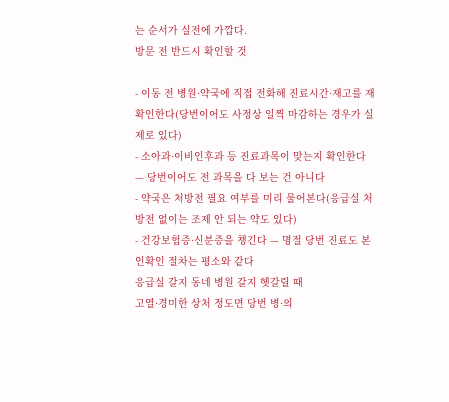는 순서가 실전에 가깝다.
방문 전 반드시 확인할 것

- 이동 전 병원·약국에 직접 전화해 진료시간·재고를 재확인한다(당번이어도 사정상 일찍 마감하는 경우가 실제로 있다)
- 소아과·이비인후과 등 진료과목이 맞는지 확인한다 — 당번이어도 전 과목을 다 보는 건 아니다
- 약국은 처방전 필요 여부를 미리 물어본다(응급실 처방전 없이는 조제 안 되는 약도 있다)
- 건강보험증·신분증을 챙긴다 — 명절 당번 진료도 본인확인 절차는 평소와 같다
응급실 갈지 동네 병원 갈지 헷갈릴 때
고열·경미한 상처 정도면 당번 병·의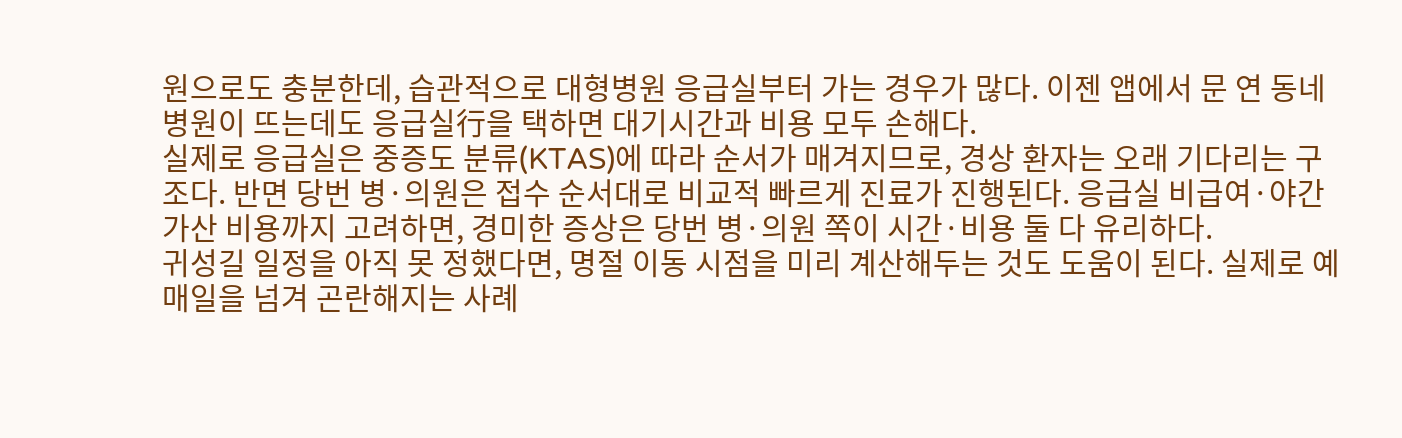원으로도 충분한데, 습관적으로 대형병원 응급실부터 가는 경우가 많다. 이젠 앱에서 문 연 동네 병원이 뜨는데도 응급실行을 택하면 대기시간과 비용 모두 손해다.
실제로 응급실은 중증도 분류(KTAS)에 따라 순서가 매겨지므로, 경상 환자는 오래 기다리는 구조다. 반면 당번 병·의원은 접수 순서대로 비교적 빠르게 진료가 진행된다. 응급실 비급여·야간 가산 비용까지 고려하면, 경미한 증상은 당번 병·의원 쪽이 시간·비용 둘 다 유리하다.
귀성길 일정을 아직 못 정했다면, 명절 이동 시점을 미리 계산해두는 것도 도움이 된다. 실제로 예매일을 넘겨 곤란해지는 사례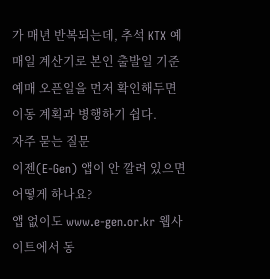가 매년 반복되는데, 추석 KTX 예매일 계산기로 본인 출발일 기준 예매 오픈일을 먼저 확인해두면 이동 계획과 병행하기 쉽다.
자주 묻는 질문
이젠(E-Gen) 앱이 안 깔려 있으면 어떻게 하나요?
앱 없이도 www.e-gen.or.kr 웹사이트에서 동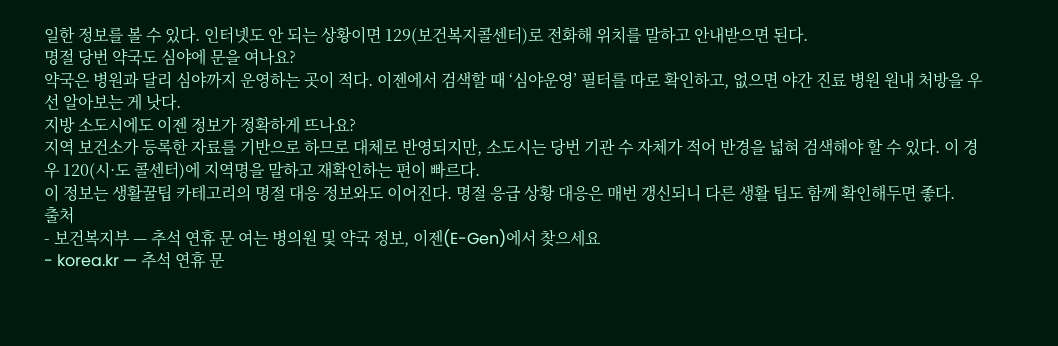일한 정보를 볼 수 있다. 인터넷도 안 되는 상황이면 129(보건복지콜센터)로 전화해 위치를 말하고 안내받으면 된다.
명절 당번 약국도 심야에 문을 여나요?
약국은 병원과 달리 심야까지 운영하는 곳이 적다. 이젠에서 검색할 때 ‘심야운영’ 필터를 따로 확인하고, 없으면 야간 진료 병원 원내 처방을 우선 알아보는 게 낫다.
지방 소도시에도 이젠 정보가 정확하게 뜨나요?
지역 보건소가 등록한 자료를 기반으로 하므로 대체로 반영되지만, 소도시는 당번 기관 수 자체가 적어 반경을 넓혀 검색해야 할 수 있다. 이 경우 120(시·도 콜센터)에 지역명을 말하고 재확인하는 편이 빠르다.
이 정보는 생활꿀팁 카테고리의 명절 대응 정보와도 이어진다. 명절 응급 상황 대응은 매번 갱신되니 다른 생활 팁도 함께 확인해두면 좋다.
출처
- 보건복지부 — 추석 연휴 문 여는 병의원 및 약국 정보, 이젠(E-Gen)에서 찾으세요
- korea.kr — 추석 연휴 문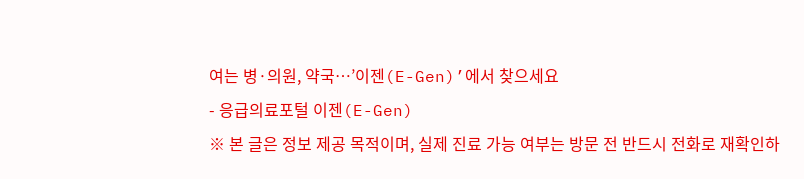여는 병·의원, 약국…’이젠(E-Gen)’에서 찾으세요
- 응급의료포털 이젠(E-Gen)
※ 본 글은 정보 제공 목적이며, 실제 진료 가능 여부는 방문 전 반드시 전화로 재확인하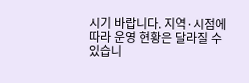시기 바랍니다. 지역·시점에 따라 운영 현황은 달라질 수 있습니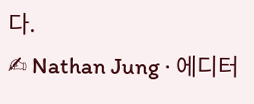다.
✍ Nathan Jung · 에디터